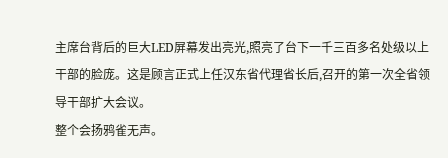主席台背后的巨大LED屏幕发出亮光,照亮了台下一千三百多名处级以上干部的脸庞。这是顾言正式上任汉东省代理省长后,召开的第一次全省领导干部扩大会议。
整个会扬鸦雀无声。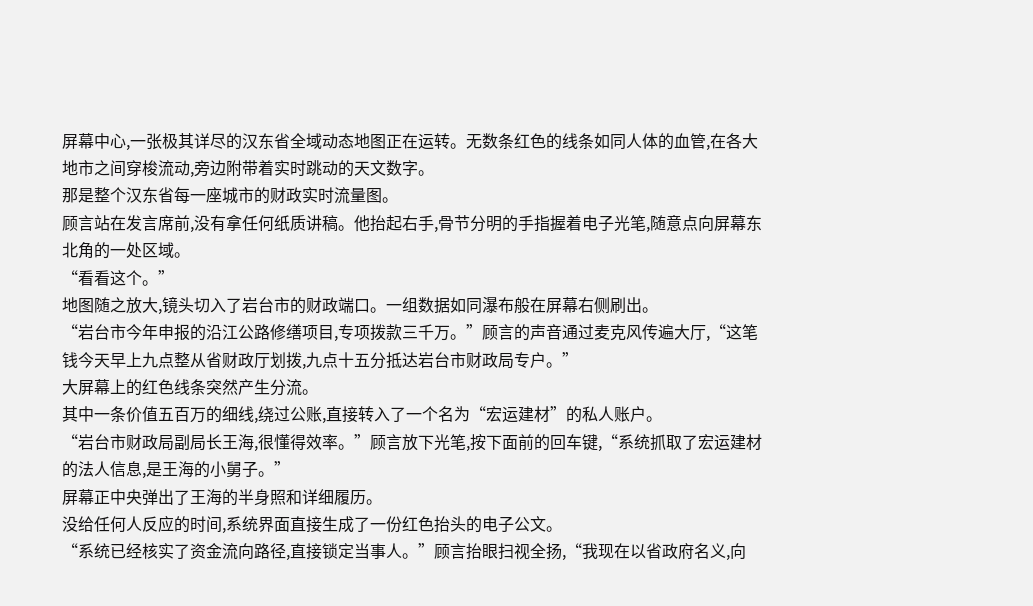屏幕中心,一张极其详尽的汉东省全域动态地图正在运转。无数条红色的线条如同人体的血管,在各大地市之间穿梭流动,旁边附带着实时跳动的天文数字。
那是整个汉东省每一座城市的财政实时流量图。
顾言站在发言席前,没有拿任何纸质讲稿。他抬起右手,骨节分明的手指握着电子光笔,随意点向屏幕东北角的一处区域。
“看看这个。”
地图随之放大,镜头切入了岩台市的财政端口。一组数据如同瀑布般在屏幕右侧刷出。
“岩台市今年申报的沿江公路修缮项目,专项拨款三千万。”顾言的声音通过麦克风传遍大厅,“这笔钱今天早上九点整从省财政厅划拨,九点十五分抵达岩台市财政局专户。”
大屏幕上的红色线条突然产生分流。
其中一条价值五百万的细线,绕过公账,直接转入了一个名为“宏运建材”的私人账户。
“岩台市财政局副局长王海,很懂得效率。”顾言放下光笔,按下面前的回车键,“系统抓取了宏运建材的法人信息,是王海的小舅子。”
屏幕正中央弹出了王海的半身照和详细履历。
没给任何人反应的时间,系统界面直接生成了一份红色抬头的电子公文。
“系统已经核实了资金流向路径,直接锁定当事人。”顾言抬眼扫视全扬,“我现在以省政府名义,向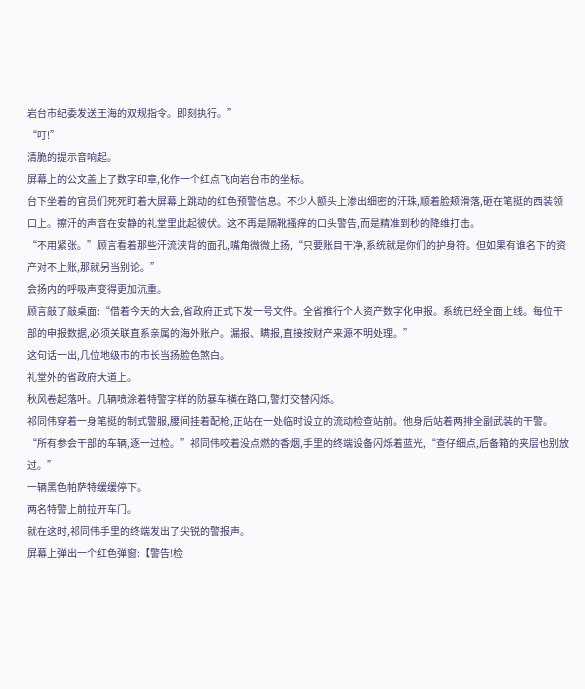岩台市纪委发送王海的双规指令。即刻执行。”
“叮!”
清脆的提示音响起。
屏幕上的公文盖上了数字印章,化作一个红点飞向岩台市的坐标。
台下坐着的官员们死死盯着大屏幕上跳动的红色预警信息。不少人额头上渗出细密的汗珠,顺着脸颊滑落,砸在笔挺的西装领口上。擦汗的声音在安静的礼堂里此起彼伏。这不再是隔靴搔痒的口头警告,而是精准到秒的降维打击。
“不用紧张。”顾言看着那些汗流浃背的面孔,嘴角微微上扬,“只要账目干净,系统就是你们的护身符。但如果有谁名下的资产对不上账,那就另当别论。”
会扬内的呼吸声变得更加沉重。
顾言敲了敲桌面:“借着今天的大会,省政府正式下发一号文件。全省推行个人资产数字化申报。系统已经全面上线。每位干部的申报数据,必须关联直系亲属的海外账户。漏报、瞒报,直接按财产来源不明处理。”
这句话一出,几位地级市的市长当扬脸色煞白。
礼堂外的省政府大道上。
秋风卷起落叶。几辆喷涂着特警字样的防暴车横在路口,警灯交替闪烁。
祁同伟穿着一身笔挺的制式警服,腰间挂着配枪,正站在一处临时设立的流动检查站前。他身后站着两排全副武装的干警。
“所有参会干部的车辆,逐一过检。”祁同伟咬着没点燃的香烟,手里的终端设备闪烁着蓝光,“查仔细点,后备箱的夹层也别放过。”
一辆黑色帕萨特缓缓停下。
两名特警上前拉开车门。
就在这时,祁同伟手里的终端发出了尖锐的警报声。
屏幕上弹出一个红色弹窗:【警告!检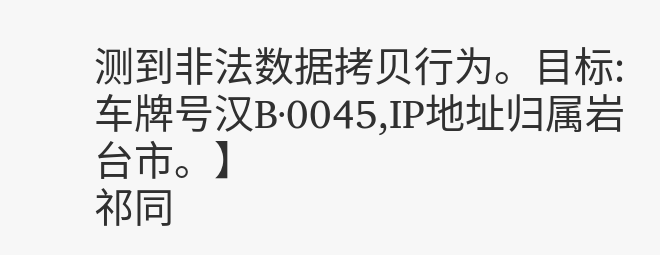测到非法数据拷贝行为。目标:车牌号汉B·0045,IP地址归属岩台市。】
祁同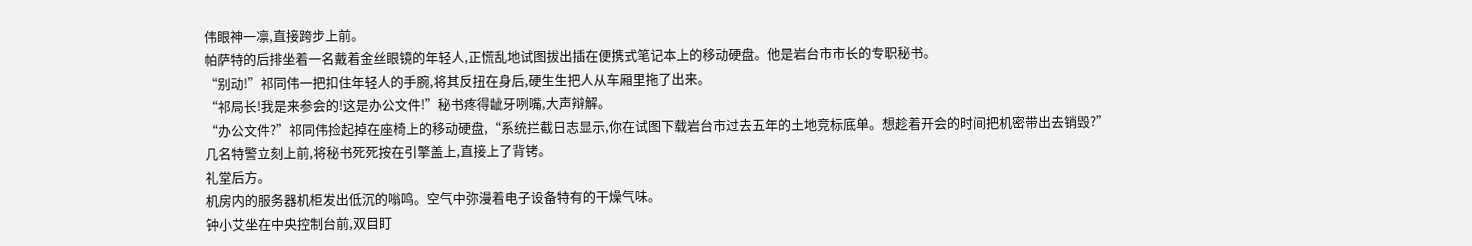伟眼神一凛,直接跨步上前。
帕萨特的后排坐着一名戴着金丝眼镜的年轻人,正慌乱地试图拔出插在便携式笔记本上的移动硬盘。他是岩台市市长的专职秘书。
“别动!”祁同伟一把扣住年轻人的手腕,将其反扭在身后,硬生生把人从车厢里拖了出来。
“祁局长!我是来参会的!这是办公文件!”秘书疼得龇牙咧嘴,大声辩解。
“办公文件?”祁同伟捡起掉在座椅上的移动硬盘,“系统拦截日志显示,你在试图下载岩台市过去五年的土地竞标底单。想趁着开会的时间把机密带出去销毁?”
几名特警立刻上前,将秘书死死按在引擎盖上,直接上了背铐。
礼堂后方。
机房内的服务器机柜发出低沉的嗡鸣。空气中弥漫着电子设备特有的干燥气味。
钟小艾坐在中央控制台前,双目盯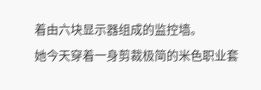着由六块显示器组成的监控墙。
她今天穿着一身剪裁极简的米色职业套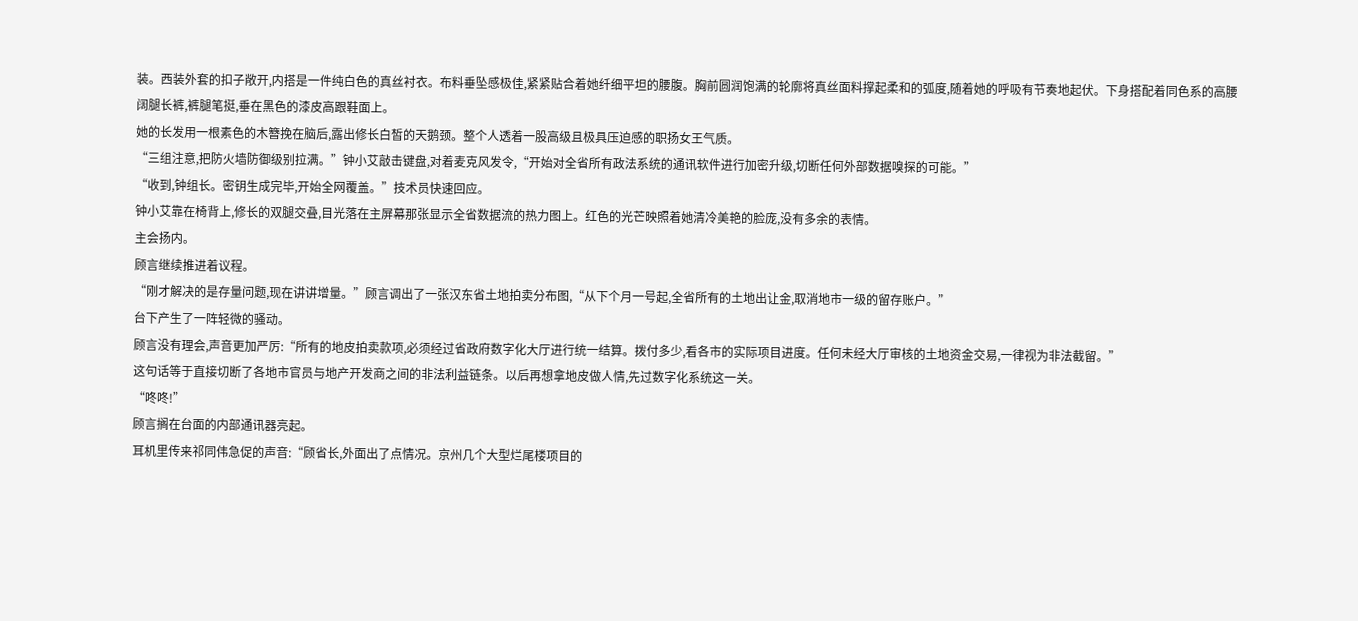装。西装外套的扣子敞开,内搭是一件纯白色的真丝衬衣。布料垂坠感极佳,紧紧贴合着她纤细平坦的腰腹。胸前圆润饱满的轮廓将真丝面料撑起柔和的弧度,随着她的呼吸有节奏地起伏。下身搭配着同色系的高腰阔腿长裤,裤腿笔挺,垂在黑色的漆皮高跟鞋面上。
她的长发用一根素色的木簪挽在脑后,露出修长白皙的天鹅颈。整个人透着一股高级且极具压迫感的职扬女王气质。
“三组注意,把防火墙防御级别拉满。”钟小艾敲击键盘,对着麦克风发令,“开始对全省所有政法系统的通讯软件进行加密升级,切断任何外部数据嗅探的可能。”
“收到,钟组长。密钥生成完毕,开始全网覆盖。”技术员快速回应。
钟小艾靠在椅背上,修长的双腿交叠,目光落在主屏幕那张显示全省数据流的热力图上。红色的光芒映照着她清冷美艳的脸庞,没有多余的表情。
主会扬内。
顾言继续推进着议程。
“刚才解决的是存量问题,现在讲讲增量。”顾言调出了一张汉东省土地拍卖分布图,“从下个月一号起,全省所有的土地出让金,取消地市一级的留存账户。”
台下产生了一阵轻微的骚动。
顾言没有理会,声音更加严厉:“所有的地皮拍卖款项,必须经过省政府数字化大厅进行统一结算。拨付多少,看各市的实际项目进度。任何未经大厅审核的土地资金交易,一律视为非法截留。”
这句话等于直接切断了各地市官员与地产开发商之间的非法利益链条。以后再想拿地皮做人情,先过数字化系统这一关。
“咚咚!”
顾言搁在台面的内部通讯器亮起。
耳机里传来祁同伟急促的声音:“顾省长,外面出了点情况。京州几个大型烂尾楼项目的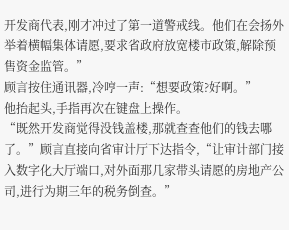开发商代表,刚才冲过了第一道警戒线。他们在会扬外举着横幅集体请愿,要求省政府放宽楼市政策,解除预售资金监管。”
顾言按住通讯器,冷哼一声:“想要政策?好啊。”
他抬起头,手指再次在键盘上操作。
“既然开发商觉得没钱盖楼,那就查查他们的钱去哪了。”顾言直接向省审计厅下达指令,“让审计部门接入数字化大厅端口,对外面那几家带头请愿的房地产公司,进行为期三年的税务倒查。”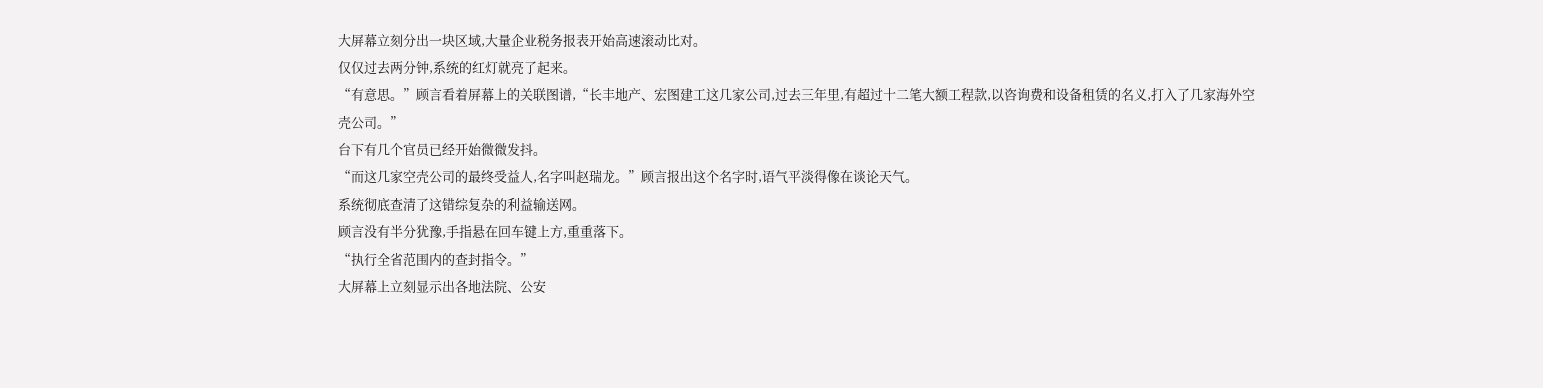大屏幕立刻分出一块区域,大量企业税务报表开始高速滚动比对。
仅仅过去两分钟,系统的红灯就亮了起来。
“有意思。”顾言看着屏幕上的关联图谱,“长丰地产、宏图建工这几家公司,过去三年里,有超过十二笔大额工程款,以咨询费和设备租赁的名义,打入了几家海外空壳公司。”
台下有几个官员已经开始微微发抖。
“而这几家空壳公司的最终受益人,名字叫赵瑞龙。”顾言报出这个名字时,语气平淡得像在谈论天气。
系统彻底查清了这错综复杂的利益输送网。
顾言没有半分犹豫,手指悬在回车键上方,重重落下。
“执行全省范围内的查封指令。”
大屏幕上立刻显示出各地法院、公安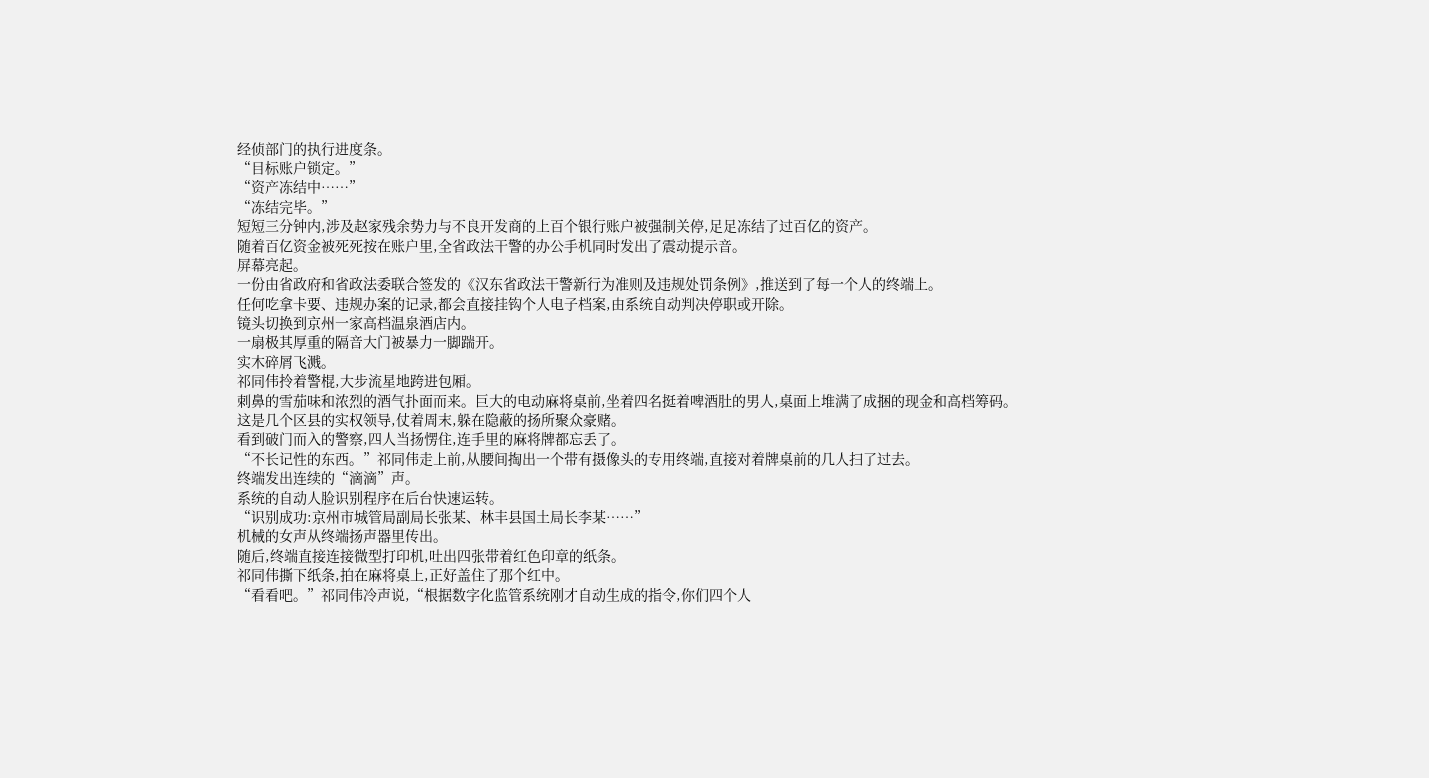经侦部门的执行进度条。
“目标账户锁定。”
“资产冻结中……”
“冻结完毕。”
短短三分钟内,涉及赵家残余势力与不良开发商的上百个银行账户被强制关停,足足冻结了过百亿的资产。
随着百亿资金被死死按在账户里,全省政法干警的办公手机同时发出了震动提示音。
屏幕亮起。
一份由省政府和省政法委联合签发的《汉东省政法干警新行为准则及违规处罚条例》,推送到了每一个人的终端上。
任何吃拿卡要、违规办案的记录,都会直接挂钩个人电子档案,由系统自动判决停职或开除。
镜头切换到京州一家高档温泉酒店内。
一扇极其厚重的隔音大门被暴力一脚踹开。
实木碎屑飞溅。
祁同伟拎着警棍,大步流星地跨进包厢。
刺鼻的雪茄味和浓烈的酒气扑面而来。巨大的电动麻将桌前,坐着四名挺着啤酒肚的男人,桌面上堆满了成捆的现金和高档筹码。
这是几个区县的实权领导,仗着周末,躲在隐蔽的扬所聚众豪赌。
看到破门而入的警察,四人当扬愣住,连手里的麻将牌都忘丢了。
“不长记性的东西。”祁同伟走上前,从腰间掏出一个带有摄像头的专用终端,直接对着牌桌前的几人扫了过去。
终端发出连续的“滴滴”声。
系统的自动人脸识别程序在后台快速运转。
“识别成功:京州市城管局副局长张某、林丰县国土局长李某……”
机械的女声从终端扬声器里传出。
随后,终端直接连接微型打印机,吐出四张带着红色印章的纸条。
祁同伟撕下纸条,拍在麻将桌上,正好盖住了那个红中。
“看看吧。”祁同伟冷声说,“根据数字化监管系统刚才自动生成的指令,你们四个人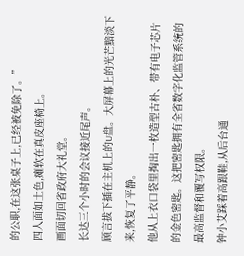的公职,在这张桌子上,已经被免除了。”
四人面如土色,瘫软在真皮座椅上。
画面切回省政府大礼堂。
长达三个小时的会议接近尾声。
顾言拔下插在主机上的U盘。大屏幕上的光芒黯淡下来,恢复了平静。
他从上衣口袋里掏出一枚造型古朴、带有电子芯片的金色密匙。这把密匙拥有全省数字化监管系统的最高监督和覆写权限。
钟小艾踩着高跟鞋,从后台通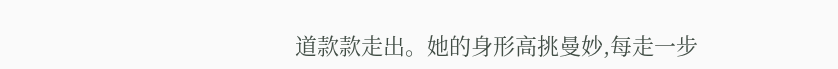道款款走出。她的身形高挑曼妙,每走一步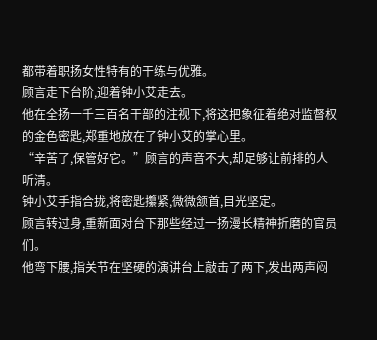都带着职扬女性特有的干练与优雅。
顾言走下台阶,迎着钟小艾走去。
他在全扬一千三百名干部的注视下,将这把象征着绝对监督权的金色密匙,郑重地放在了钟小艾的掌心里。
“辛苦了,保管好它。”顾言的声音不大,却足够让前排的人听清。
钟小艾手指合拢,将密匙攥紧,微微颔首,目光坚定。
顾言转过身,重新面对台下那些经过一扬漫长精神折磨的官员们。
他弯下腰,指关节在坚硬的演讲台上敲击了两下,发出两声闷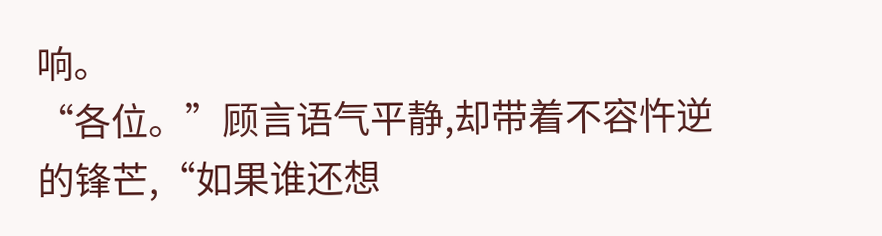响。
“各位。”顾言语气平静,却带着不容忤逆的锋芒,“如果谁还想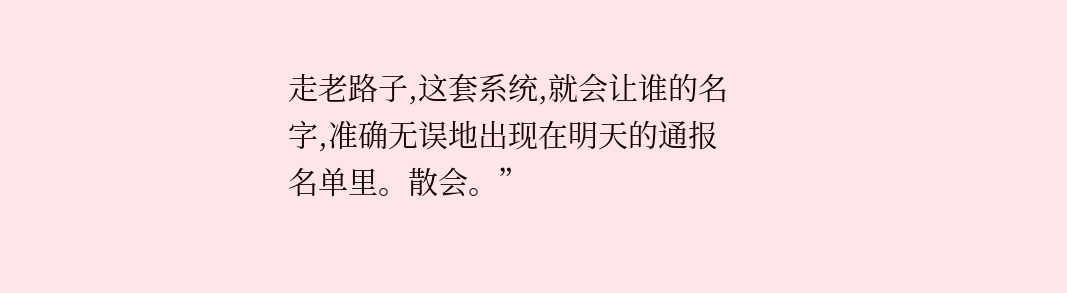走老路子,这套系统,就会让谁的名字,准确无误地出现在明天的通报名单里。散会。”